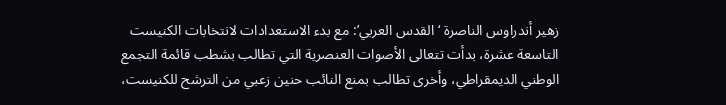زهير أندراوس الناصرة ‘القدس العربي’: مع بدء الاستعدادات لانتخابات الكنيست التاسعة عشرة، بدأت تتعالى الأصوات العنصرية التي تطالب بشطب قائمة التجمع الوطني الديمقراطي، وأخرى تطالب بمنع النائب حنين زعبي من الترشح للكنيست،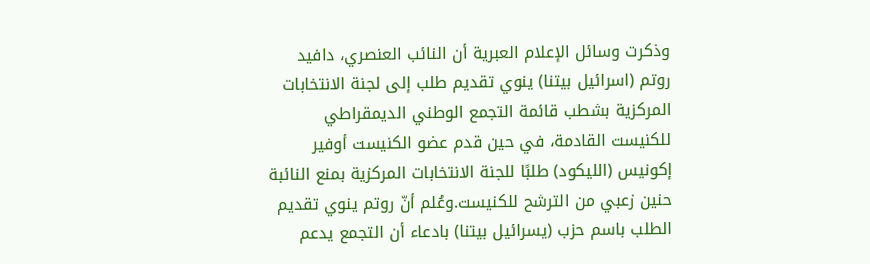وذكرت وسائل الإعلام العبرية أن النائب العنصري، دافيد روتم (اسرائيل بيتنا) ينوي تقديم طلب إلى لجنة الانتخابات المركزية بشطب قائمة التجمع الوطني الديمقراطي للكنيست القادمة، في حين قدم عضو الكنيست أوفير إكونيس (الليكود) طلبًا للجنة الانتخابات المركزية بمنع النائبة حنين زعبي من الترشح للكنيست.وعُلم أنّ روتم ينوي تقديم الطلب باسم حزب (يسرائيل بيتنا) بادعاء أن التجمع يدعم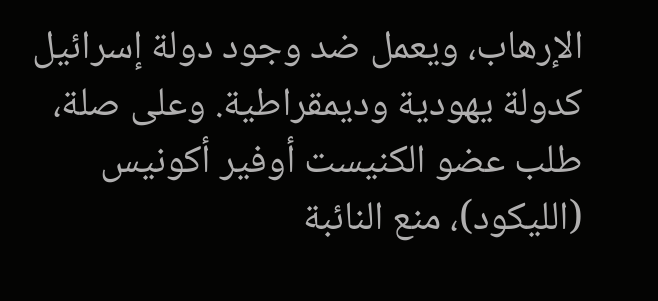الإرهاب، ويعمل ضد وجود دولة إسرائيل كدولة يهودية وديمقراطية. وعلى صلة، طلب عضو الكنيست أوفير أكونيس (الليكود)، منع النائبة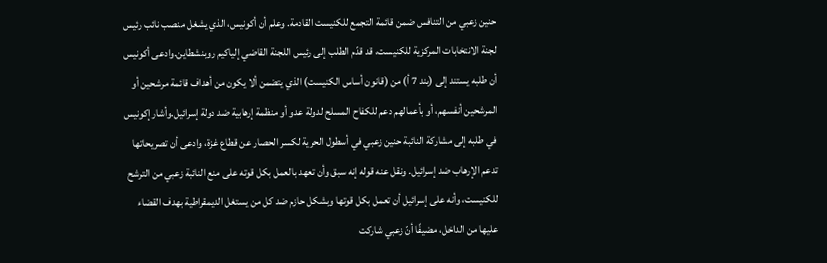حنين زعبي من التنافس ضمن قائمة التجمع للكنيست القادمة. وعلم أن أكونيس، الذي يشغل منصب نائب رئيس لجنة الانتخابات المركزية للكنيست، قد قدّم الطلب إلى رئيس اللجنة القاضي إلياكيم روبنشطاين.وادعى أكونيس أن طلبه يستند إلى (بند 7 أ) من (قانون أساس الكنيست) الذي يتضمن ألا يكون من أهداف قائمة مرشحين أو المرشحين أنفسهم، أو بأعمالهم دعم للكفاح المسلح لدولة عدو أو منظمة إرهابية ضد دولة إسرائيل.وأشار إكونيس في طلبه إلى مشاركة النائبة حنين زعبي في أسطول الحرية لكسر الحصار عن قطاع غزة، وادعى أن تصريحاتها تدعم الإرهاب ضد إسرائيل. ونقل عنه قوله إنه سبق وأن تعهد بالعمل بكل قوته على منع النائبة زعبي من الترشح للكنيست، وأنه على إسرائيل أن تعمل بكل قوتها وبشكل حازم ضد كل من يستغل الديمقراطية بهدف القضاء عليها من الداخل، مضيفًا أنّ زعبي شاركت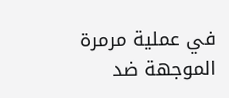في عملية مرمرة الموجهة ضد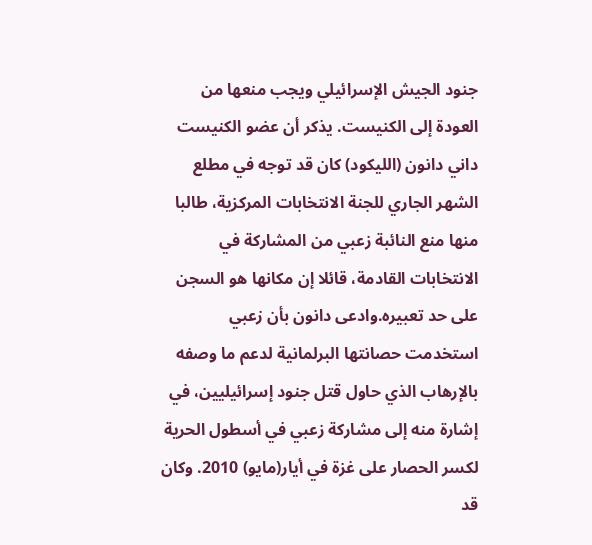جنود الجيش الإسرائيلي ويجب منعها من العودة إلى الكنيست. يذكر أن عضو الكنيست داني دانون (الليكود) كان قد توجه في مطلع الشهر الجاري للجنة الانتخابات المركزية، طالبا منها منع النائبة زعبي من المشاركة في الانتخابات القادمة، قائلا إن مكانها هو السجن على حد تعبيره.وادعى دانون بأن زعبي استخدمت حصانتها البرلمانية لدعم ما وصفه بالإرهاب الذي حاول قتل جنود إسرائيليين، في إشارة منه إلى مشاركة زعبي في أسطول الحرية لكسر الحصار على غزة في أيار(مايو) 2010. وكان قد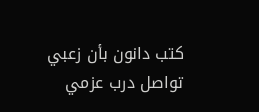كتب دانون بأن زعبي تواصل درب عزمي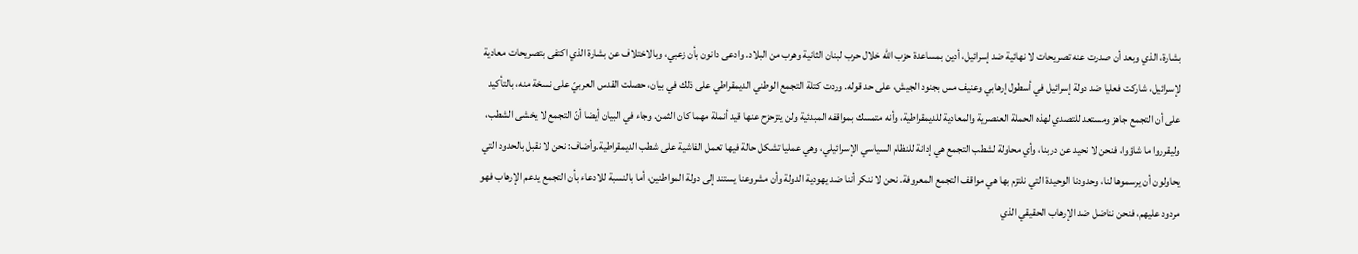بشارة، الذي وبعد أن صدرت عنه تصريحات لا نهائية ضد إسرائيل، أدين بمساعدة حزب الله خلال حرب لبنان الثانية وهرب من البلاد. وادعى دانون بأن زعبي، وبالاختلاف عن بشارة الذي اكتفى بتصريحات معادية لإسرائيل، شاركت فعليا ضد دولة إسرائيل في أسطول إرهابي وعنيف مس بجنود الجيش، على حد قوله. وردت كتلة التجمع الوطني الديمقراطي على ذلك في بيان، حصلت القدس العربيّ على نسخة منه، بالتأكيد على أن التجمع جاهز ومستعد للتصدي لهذه الحملة العنصرية والمعادية للديمقراطية، وأنه متمسك بمواقفه المبدئية ولن يتزحزح عنها قيد أنملة مهما كان الثمن. وجاء في البيان أيضا أنّ التجمع لا يخشى الشطب، وليقرروا ما شاؤوا، فنحن لا نحيد عن دربنا، وأي محاولة لشطب التجمع هي إدانة للنظام السياسي الإسرائيلي، وهي عمليا تشكل حالة فيها تعمل الفاشية على شطب الديمقراطية.وأضاف: نحن لا نقبل بالحدود التي يحاولون أن يرسموها لنا، وحدودنا الوحيدة التي نلتزم بها هي مواقف التجمع المعروفة. نحن لا ننكر أننا ضد يهودية الدولة وأن مشروعنا يستند إلى دولة المواطنين، أما بالنسبة للادعاء بأن التجمع يدعم الإرهاب فهو مردود عليهم، فنحن نناضل ضد الإرهاب الحقيقي الذي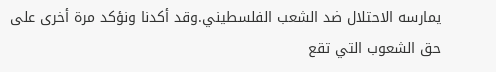يمارسه الاحتلال ضد الشعب الفلسطيني.وقد أكدنا ونؤكد مرة أخرى على حق الشعوب التي تقع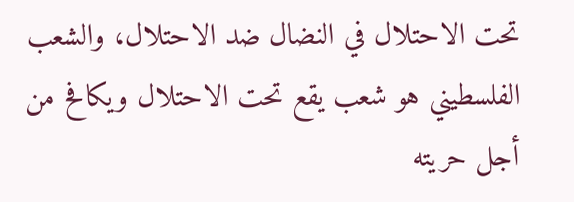تحت الاحتلال في النضال ضد الاحتلال، والشعب الفلسطيني هو شعب يقع تحت الاحتلال ويكافح من أجل حريته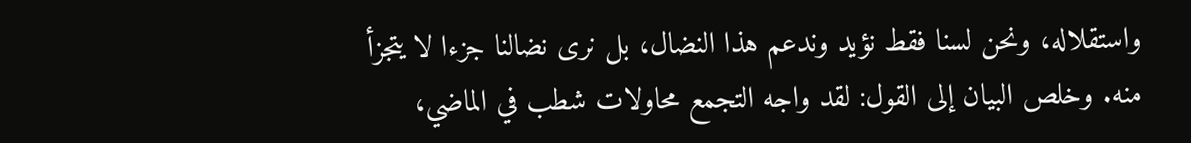واستقلاله، ونحن لسنا فقط نؤيد وندعم هذا النضال، بل نرى نضالنا جزءا لا يتجزأ منه. وخلص البيان إلى القول: لقد واجه التجمع محاولات شطب في الماضي،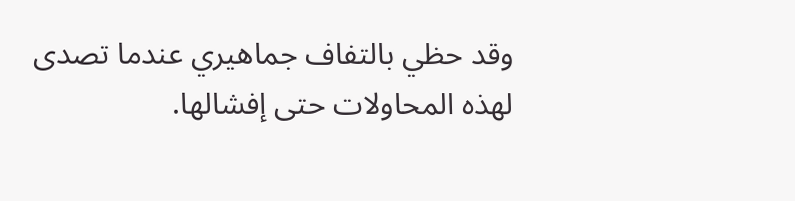وقد حظي بالتفاف جماهيري عندما تصدى لهذه المحاولات حتى إفشالها.